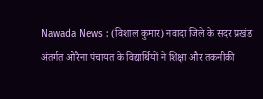Nawada News : (विशाल कुमार) नवादा जिले के सदर प्रखंड अंतर्गत ओरैना पंचायत के विद्यार्थियों ने शिक्षा और तकनीकी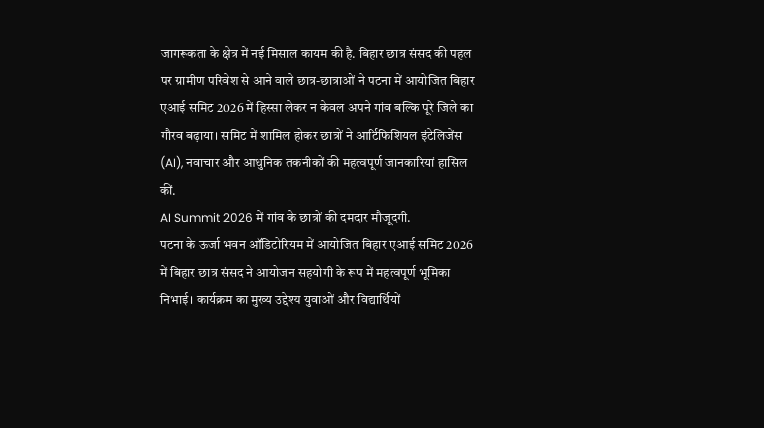जागरूकता के क्षेत्र में नई मिसाल कायम की है. बिहार छात्र संसद की पहल पर ग्रामीण परिवेश से आने वाले छात्र-छात्राओं ने पटना में आयोजित बिहार एआई समिट 2026 में हिस्सा लेकर न केवल अपने गांव बल्कि पूरे जिले का गौरव बढ़ाया। समिट में शामिल होकर छात्रों ने आर्टिफिशियल इंटेलिजेंस (AI), नवाचार और आधुनिक तकनीकों की महत्वपूर्ण जानकारियां हासिल कीं.
AI Summit 2026 में गांव के छात्रों की दमदार मौजूदगी.
पटना के ऊर्जा भवन ऑडिटोरियम में आयोजित बिहार एआई समिट 2026 में बिहार छात्र संसद ने आयोजन सहयोगी के रूप में महत्वपूर्ण भूमिका निभाई। कार्यक्रम का मुख्य उद्देश्य युवाओं और विद्यार्थियों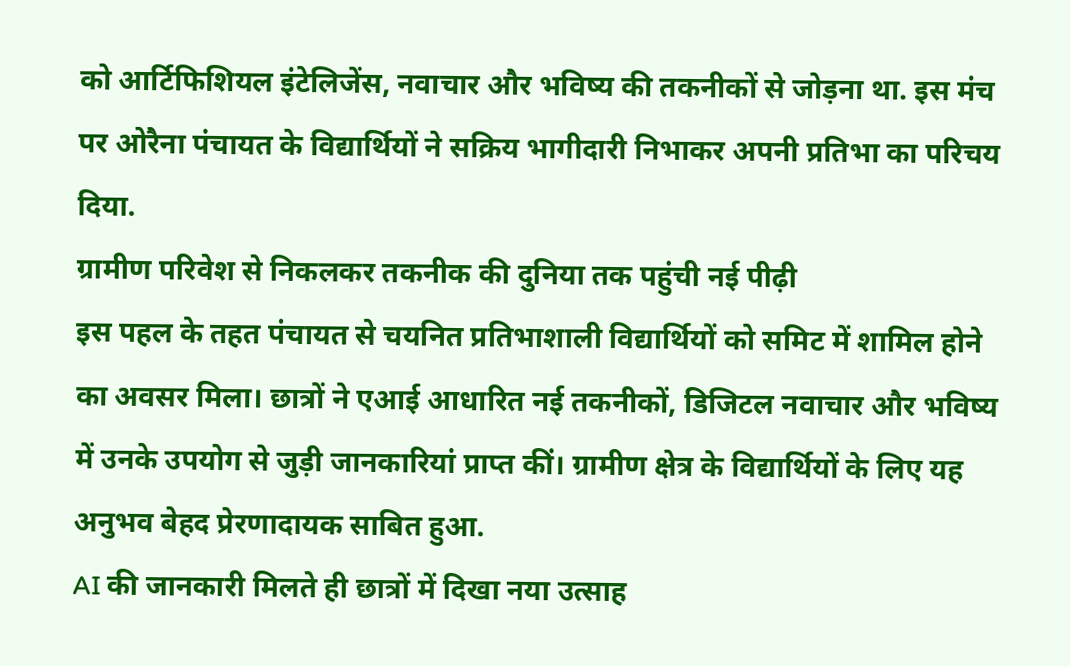को आर्टिफिशियल इंटेलिजेंस, नवाचार और भविष्य की तकनीकों से जोड़ना था. इस मंच पर ओरैना पंचायत के विद्यार्थियों ने सक्रिय भागीदारी निभाकर अपनी प्रतिभा का परिचय दिया.
ग्रामीण परिवेश से निकलकर तकनीक की दुनिया तक पहुंची नई पीढ़ी
इस पहल के तहत पंचायत से चयनित प्रतिभाशाली विद्यार्थियों को समिट में शामिल होने का अवसर मिला। छात्रों ने एआई आधारित नई तकनीकों, डिजिटल नवाचार और भविष्य में उनके उपयोग से जुड़ी जानकारियां प्राप्त कीं। ग्रामीण क्षेत्र के विद्यार्थियों के लिए यह अनुभव बेहद प्रेरणादायक साबित हुआ.
AI की जानकारी मिलते ही छात्रों में दिखा नया उत्साह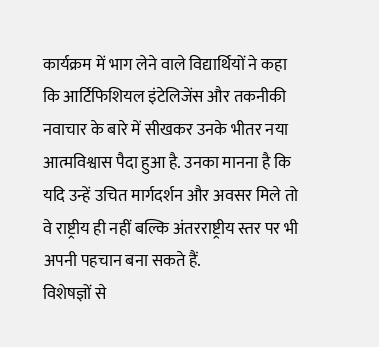कार्यक्रम में भाग लेने वाले विद्यार्थियों ने कहा कि आर्टिफिशियल इंटेलिजेंस और तकनीकी नवाचार के बारे में सीखकर उनके भीतर नया आत्मविश्वास पैदा हुआ है. उनका मानना है कि यदि उन्हें उचित मार्गदर्शन और अवसर मिले तो वे राष्ट्रीय ही नहीं बल्कि अंतरराष्ट्रीय स्तर पर भी अपनी पहचान बना सकते हैं.
विशेषज्ञों से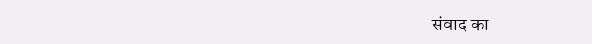संवाद का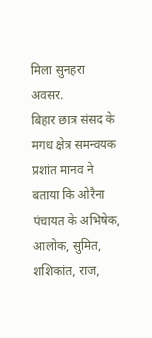मिला सुनहरा अवसर.
बिहार छात्र संसद के मगध क्षेत्र समन्वयक प्रशांत मानव ने बताया कि ओरैना पंचायत के अभिषेक, आलोक, सुमित, शशिकांत, राज,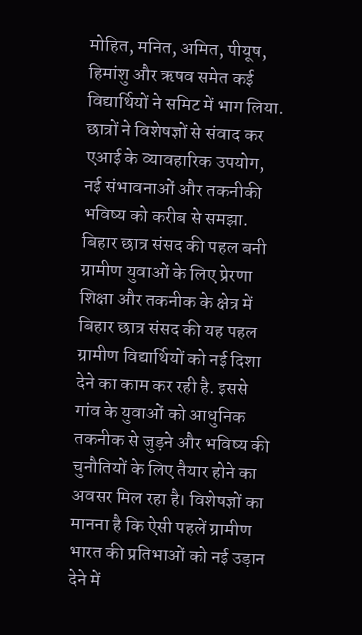मोहित, मनित, अमित, पीयूष, हिमांशु और ऋषव समेत कई विद्यार्थियों ने समिट में भाग लिया. छात्रों ने विशेषज्ञों से संवाद कर एआई के व्यावहारिक उपयोग, नई संभावनाओं और तकनीकी भविष्य को करीब से समझा.
बिहार छात्र संसद की पहल बनी ग्रामीण युवाओं के लिए प्रेरणा
शिक्षा और तकनीक के क्षेत्र में बिहार छात्र संसद की यह पहल ग्रामीण विद्यार्थियों को नई दिशा देने का काम कर रही है. इससे गांव के युवाओं को आधुनिक तकनीक से जुड़ने और भविष्य की चुनौतियों के लिए तैयार होने का अवसर मिल रहा है। विशेषज्ञों का मानना है कि ऐसी पहलें ग्रामीण भारत की प्रतिभाओं को नई उड़ान देने में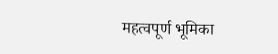महत्वपूर्ण भूमिका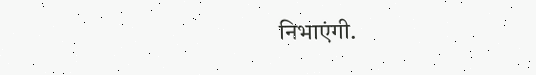निभाएंगी.